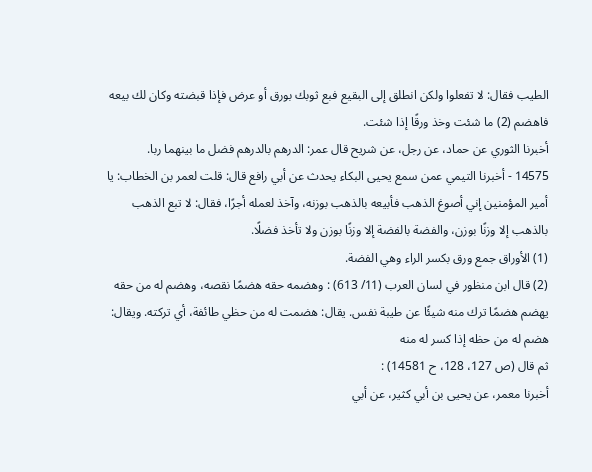الطيب فقال: لا تفعلوا ولكن انطلق إلى البقيع فبع ثوبك بورق أو عرض فإذا قبضته وكان لك بيعه فاهضم (2) ما شئت وخذ ورقًا إذا شئت.
أخبرنا الثوري عن حماد، عن رجل، عن شريح قال عمر: الدرهم بالدرهم فضل ما بينهما ربا.
14575 - أخبرنا التيمي عمن سمع يحيى البكاء يحدث عن أبي رافع قال: قلت لعمر بن الخطاب: يا أمير المؤمنين إني أصوغ الذهب فأبيعه بالذهب بوزنه، وآخذ لعمله أجرًا، فقال: لا تبع الذهب بالذهب إلا وزنًا بوزن، والفضة بالفضة إلا وزنًا بوزن ولا تأخذ فضلًا.
(1) الأوراق جمع ورق بكسر الراء وهي الفضة.
(2) قال ابن منظور في لسان العرب (11/ 613) : وهضمه حقه هضمًا نقصه، وهضم له من حقه يهضم هضمًا ترك منه شيئًا عن طيبة نفس. يقال: هضمت له من حظي طائفة، أي تركته. ويقال: هضم له من حظه إذا كسر له منه
ثم قال (ص 127، 128، ح 14581) :
أخبرنا معمر، عن يحيى بن أبي كثير، عن أبي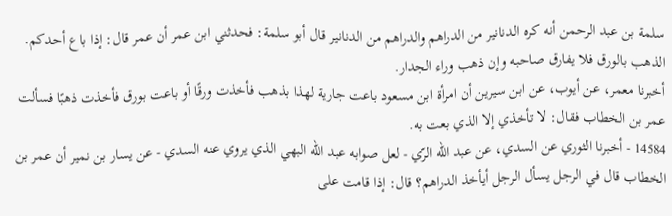سلمة بن عبد الرحمن أنه كره الدنانير من الدراهم والدراهم من الدنانير قال أبو سلمة: فحدثني ابن عمر أن عمر قال: إذا باع أحدكم. الذهب بالورق فلا يفارق صاحبه وإن ذهب وراء الجدار.
أخبرنا معمر، عن أيوب، عن ابن سيرين أن امرأة ابن مسعود باعت جارية لهذا بذهب فأخذت ورقًا أو باعت بورق فأخذت ذهبًا فسألت عمر بن الخطاب فقال: لا تأخذي إلا الذي بعت به.
14584 - أخبرنا الثوري عن السدي، عن عبد الله الرّي - لعل صوابه عبد الله البهي الذي يروي عنه السدي - عن يسار بن نمير أن عمر بن الخطاب قال في الرجل يسأل الرجل أيأخذ الدراهم؟ قال: إذا قامت على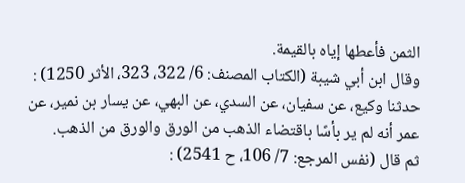الثمن فأعطها إياه بالقيمة.
وقال ابن أبي شيبة (الكتاب المصنف: 6/ 322، 323، الأثر 1250) :
حدثنا وكيع، عن سفيان، عن السدي، عن البهي، عن يسار بن نمير، عن عمر أنه لم ير بأسًا باقتضاء الذهب من الورق والورق من الذهب.
ثم قال (نفس المرجع: 7/ 106، ح 2541) :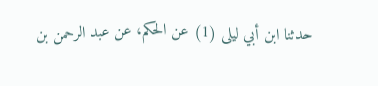حدثنا ابن أبي ليلى (1) عن الحكم، عن عبد الرحمن بن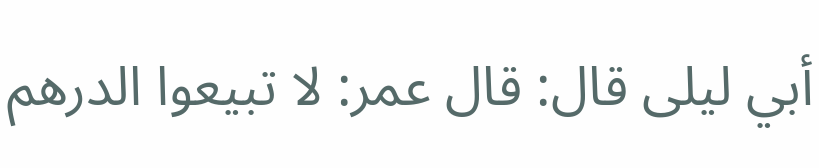أبي ليلى قال: قال عمر: لا تبيعوا الدرهم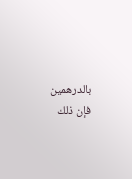بالدرهمين فإن ذلك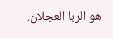هو الربا العجلان.